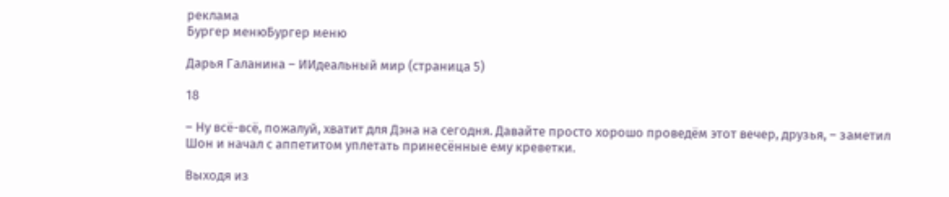реклама
Бургер менюБургер меню

Дарья Галанина – ИИдеальный мир (страница 5)

18

– Ну всё-всё, пожалуй, хватит для Дэна на сегодня. Давайте просто хорошо проведём этот вечер, друзья, – заметил Шон и начал с аппетитом уплетать принесённые ему креветки.

Выходя из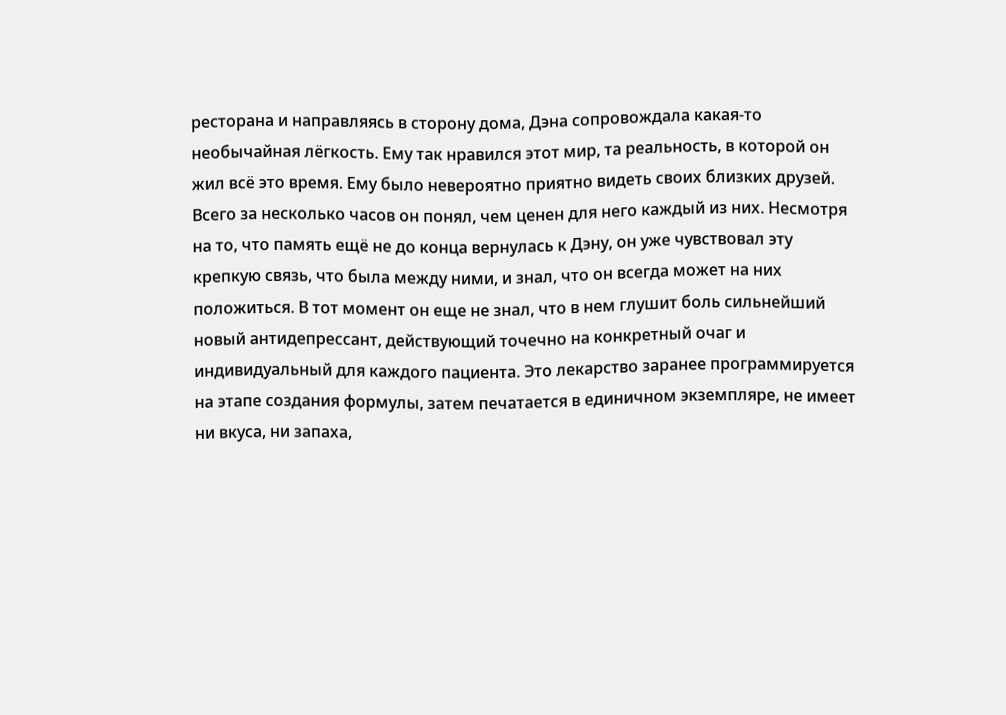ресторана и направляясь в сторону дома, Дэна сопровождала какая-то необычайная лёгкость. Ему так нравился этот мир, та реальность, в которой он жил всё это время. Ему было невероятно приятно видеть своих близких друзей. Всего за несколько часов он понял, чем ценен для него каждый из них. Несмотря на то, что память ещё не до конца вернулась к Дэну, он уже чувствовал эту крепкую связь, что была между ними, и знал, что он всегда может на них положиться. В тот момент он еще не знал, что в нем глушит боль сильнейший новый антидепрессант, действующий точечно на конкретный очаг и индивидуальный для каждого пациента. Это лекарство заранее программируется на этапе создания формулы, затем печатается в единичном экземпляре, не имеет ни вкуса, ни запаха,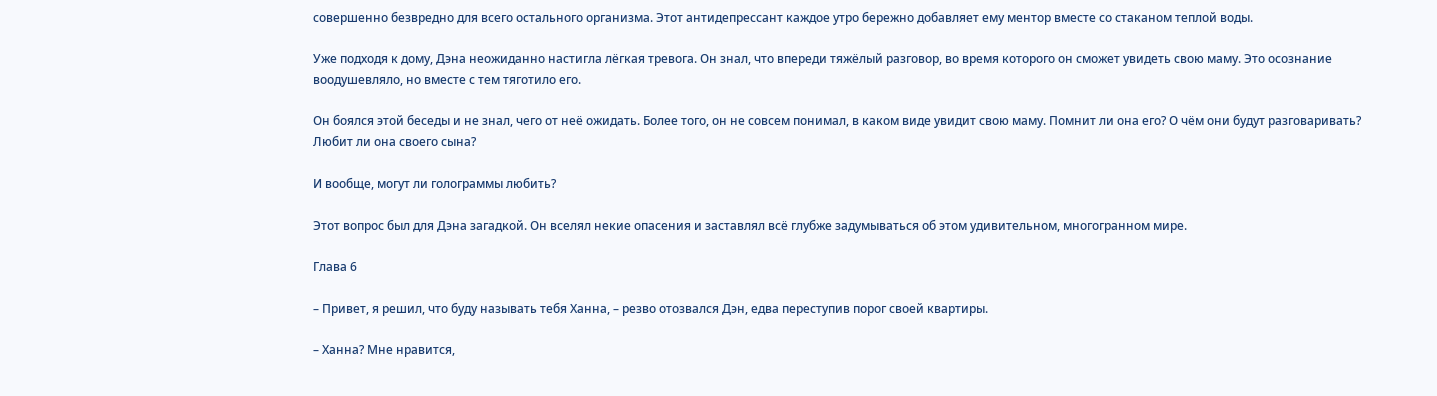совершенно безвредно для всего остального организма. Этот антидепрессант каждое утро бережно добавляет ему ментор вместе со стаканом теплой воды.

Уже подходя к дому, Дэна неожиданно настигла лёгкая тревога. Он знал, что впереди тяжёлый разговор, во время которого он сможет увидеть свою маму. Это осознание воодушевляло, но вместе с тем тяготило его.

Он боялся этой беседы и не знал, чего от неё ожидать. Более того, он не совсем понимал, в каком виде увидит свою маму. Помнит ли она его? О чём они будут разговаривать? Любит ли она своего сына?

И вообще, могут ли голограммы любить?

Этот вопрос был для Дэна загадкой. Он вселял некие опасения и заставлял всё глубже задумываться об этом удивительном, многогранном мире.

Глава 6

– Привет, я решил, что буду называть тебя Ханна, – резво отозвался Дэн, едва переступив порог своей квартиры.

– Ханна? Мне нравится,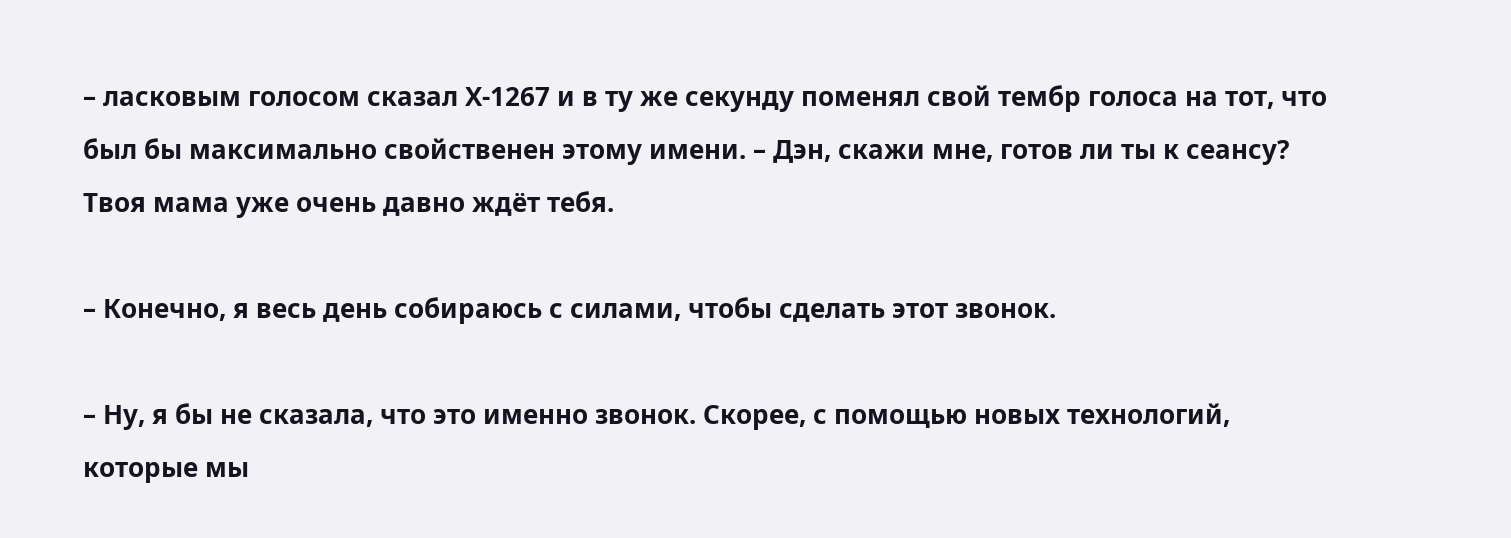– ласковым голосом сказал Х-1267 и в ту же секунду поменял свой тембр голоса на тот, что был бы максимально свойственен этому имени. – Дэн, скажи мне, готов ли ты к сеансу? Твоя мама уже очень давно ждёт тебя.

– Конечно, я весь день собираюсь с силами, чтобы сделать этот звонок.

– Ну, я бы не сказала, что это именно звонок. Скорее, с помощью новых технологий, которые мы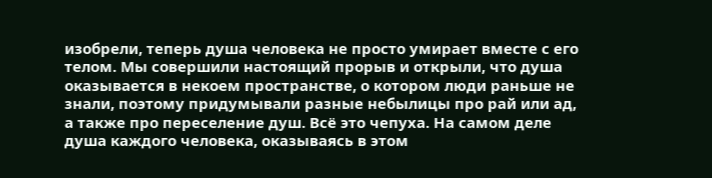изобрели, теперь душа человека не просто умирает вместе с его телом. Мы совершили настоящий прорыв и открыли, что душа оказывается в некоем пространстве, о котором люди раньше не знали, поэтому придумывали разные небылицы про рай или ад, а также про переселение душ. Всё это чепуха. На самом деле душа каждого человека, оказываясь в этом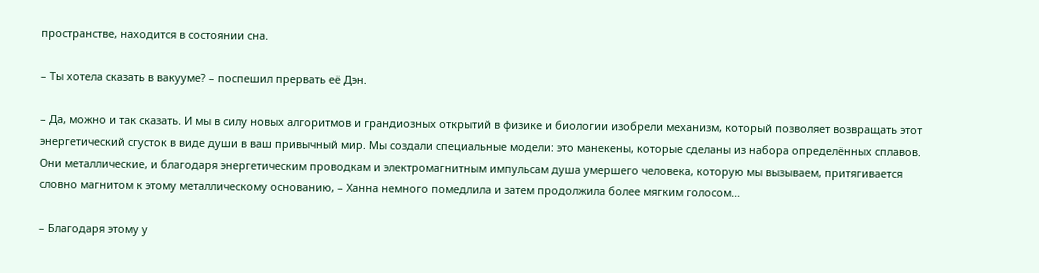пространстве, находится в состоянии сна.

– Ты хотела сказать в вакууме? – поспешил прервать её Дэн.

– Да, можно и так сказать. И мы в силу новых алгоритмов и грандиозных открытий в физике и биологии изобрели механизм, который позволяет возвращать этот энергетический сгусток в виде души в ваш привычный мир. Мы создали специальные модели: это манекены, которые сделаны из набора определённых сплавов. Они металлические, и благодаря энергетическим проводкам и электромагнитным импульсам душа умершего человека, которую мы вызываем, притягивается словно магнитом к этому металлическому основанию, – Ханна немного помедлила и затем продолжила более мягким голосом…

– Благодаря этому у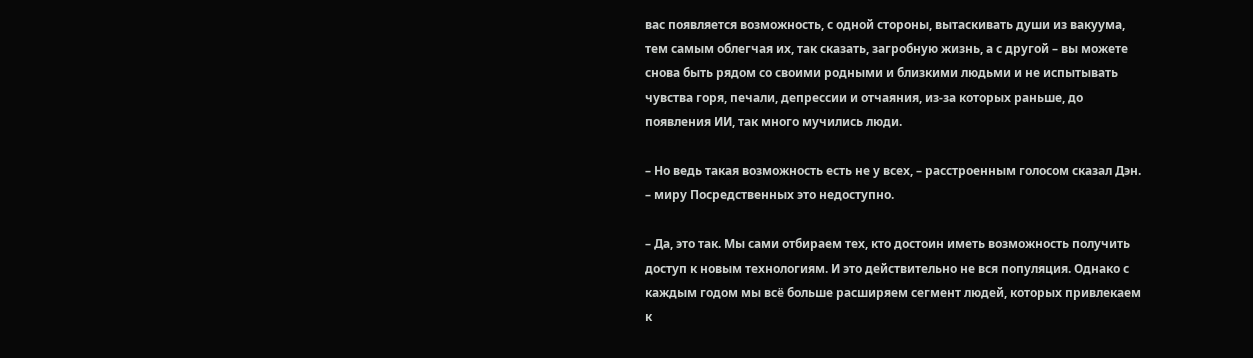вас появляется возможность, с одной стороны, вытаскивать души из вакуума, тем самым облегчая их, так сказать, загробную жизнь, а с другой – вы можете снова быть рядом со своими родными и близкими людьми и не испытывать чувства горя, печали, депрессии и отчаяния, из-за которых раньше, до появления ИИ, так много мучились люди.

– Но ведь такая возможность есть не у всех, – расстроенным голосом сказал Дэн. – миру Посредственных это недоступно.

– Да, это так. Мы сами отбираем тех, кто достоин иметь возможность получить доступ к новым технологиям. И это действительно не вся популяция. Однако с каждым годом мы всё больше расширяем сегмент людей, которых привлекаем к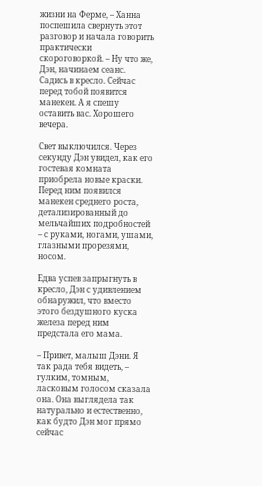жизни на Ферме, – Ханна поспешила свернуть этот разговор и начала говорить практически скороговоркой. – Ну что же, Дэн, начинаем сеанс. Садись в кресло. Сейчас перед тобой появится манекен. А я спешу оставить вас. Хорошего вечера.

Свет выключился. Через секунду Дэн увидел, как его гостевая комната приобрела новые краски. Перед ним появился манекен среднего роста, детализированный до мельчайших подробностей – с руками, ногами, ушами, глазными прорезями, носом.

Едва успев запрыгнуть в кресло, Дэн с удивлением обнаружил, что вместо этого бездушного куска железа перед ним предстала его мама.

– Привет, малыш Дэни. Я так рада тебя видеть, – гулким, томным, ласковым голосом сказала она. Она выглядела так натурально и естественно, как будто Дэн мог прямо сейчас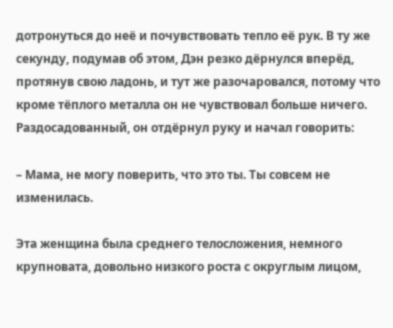дотронуться до неё и почувствовать тепло её рук. В ту же секунду, подумав об этом, Дэн резко дёрнулся вперёд, протянув свою ладонь, и тут же разочаровался, потому что кроме тёплого металла он не чувствовал больше ничего. Раздосадованный, он отдёрнул руку и начал говорить:

– Мама, не могу поверить, что это ты. Ты совсем не изменилась.

Эта женщина была среднего телосложения, немного крупновата, довольно низкого роста с округлым лицом,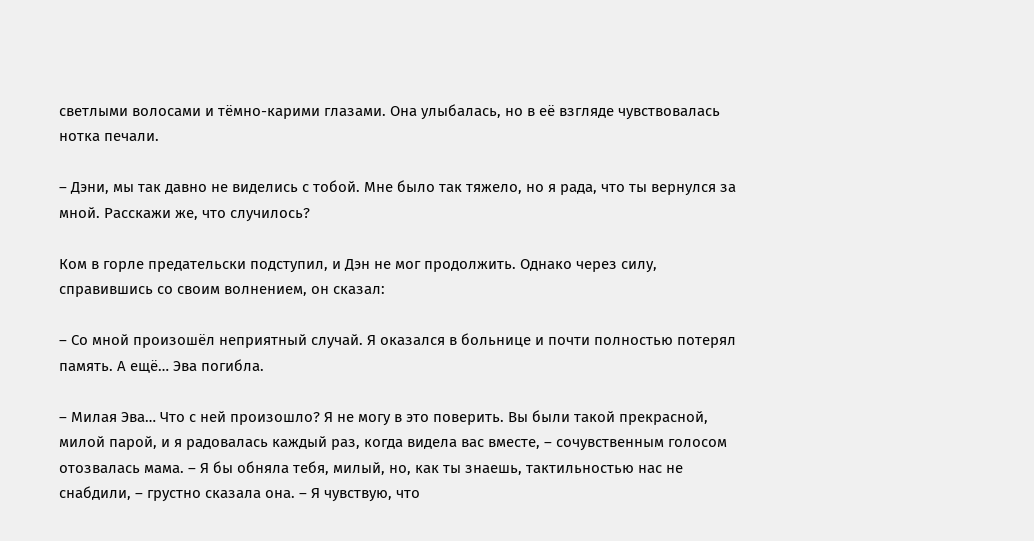светлыми волосами и тёмно-карими глазами. Она улыбалась, но в её взгляде чувствовалась нотка печали.

– Дэни, мы так давно не виделись с тобой. Мне было так тяжело, но я рада, что ты вернулся за мной. Расскажи же, что случилось?

Ком в горле предательски подступил, и Дэн не мог продолжить. Однако через силу, справившись со своим волнением, он сказал:

– Со мной произошёл неприятный случай. Я оказался в больнице и почти полностью потерял память. А ещё… Эва погибла.

– Милая Эва… Что с ней произошло? Я не могу в это поверить. Вы были такой прекрасной, милой парой, и я радовалась каждый раз, когда видела вас вместе, – сочувственным голосом отозвалась мама. – Я бы обняла тебя, милый, но, как ты знаешь, тактильностью нас не снабдили, – грустно сказала она. – Я чувствую, что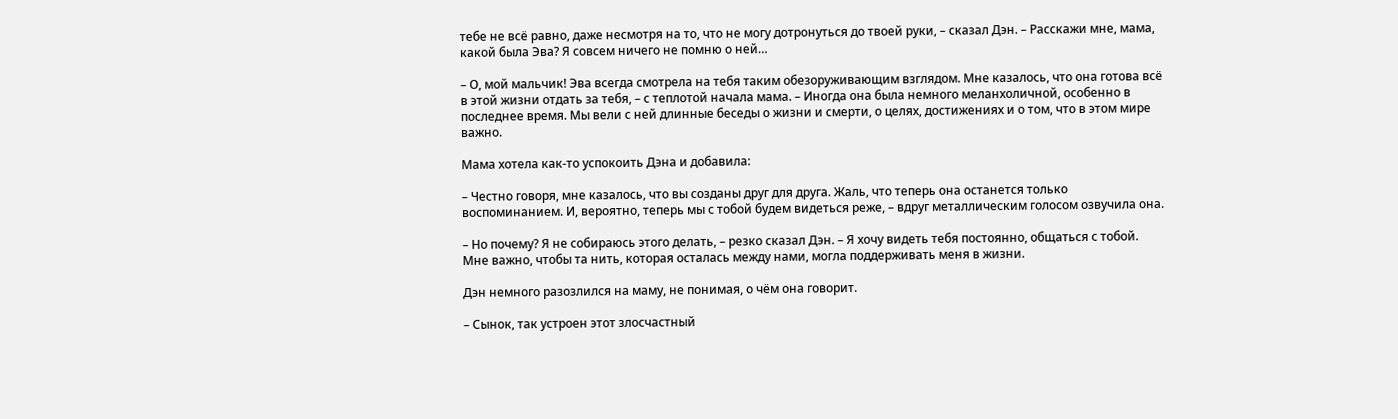тебе не всё равно, даже несмотря на то, что не могу дотронуться до твоей руки, – сказал Дэн. – Расскажи мне, мама, какой была Эва? Я совсем ничего не помню о ней…

– О, мой мальчик! Эва всегда смотрела на тебя таким обезоруживающим взглядом. Мне казалось, что она готова всё в этой жизни отдать за тебя, – с теплотой начала мама. – Иногда она была немного меланхоличной, особенно в последнее время. Мы вели с ней длинные беседы о жизни и смерти, о целях, достижениях и о том, что в этом мире важно.

Мама хотела как-то успокоить Дэна и добавила:

– Честно говоря, мне казалось, что вы созданы друг для друга. Жаль, что теперь она останется только воспоминанием. И, вероятно, теперь мы с тобой будем видеться реже, – вдруг металлическим голосом озвучила она.

– Но почему? Я не собираюсь этого делать, – резко сказал Дэн. – Я хочу видеть тебя постоянно, общаться с тобой. Мне важно, чтобы та нить, которая осталась между нами, могла поддерживать меня в жизни.

Дэн немного разозлился на маму, не понимая, о чём она говорит.

– Сынок, так устроен этот злосчастный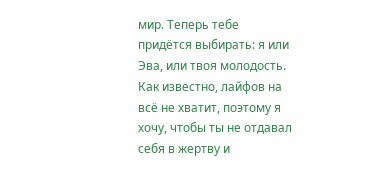мир. Теперь тебе придётся выбирать: я или Эва, или твоя молодость. Как известно, лайфов на всё не хватит, поэтому я хочу, чтобы ты не отдавал себя в жертву и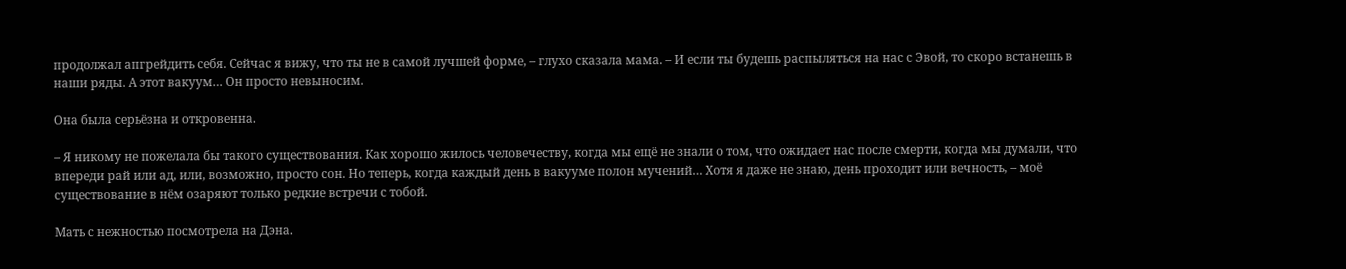продолжал апгрейдить себя. Сейчас я вижу, что ты не в самой лучшей форме, – глухо сказала мама. – И если ты будешь распыляться на нас с Эвой, то скоро встанешь в наши ряды. А этот вакуум… Он просто невыносим.

Она была серьёзна и откровенна.

– Я никому не пожелала бы такого существования. Как хорошо жилось человечеству, когда мы ещё не знали о том, что ожидает нас после смерти, когда мы думали, что впереди рай или ад, или, возможно, просто сон. Но теперь, когда каждый день в вакууме полон мучений… Хотя я даже не знаю, день проходит или вечность, – моё существование в нём озаряют только редкие встречи с тобой.

Мать с нежностью посмотрела на Дэна.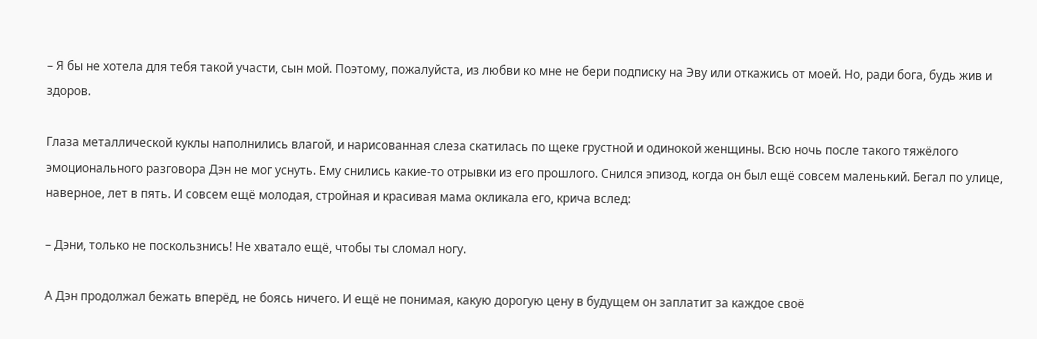– Я бы не хотела для тебя такой участи, сын мой. Поэтому, пожалуйста, из любви ко мне не бери подписку на Эву или откажись от моей. Но, ради бога, будь жив и здоров.

Глаза металлической куклы наполнились влагой, и нарисованная слеза скатилась по щеке грустной и одинокой женщины. Всю ночь после такого тяжёлого эмоционального разговора Дэн не мог уснуть. Ему снились какие-то отрывки из его прошлого. Снился эпизод, когда он был ещё совсем маленький. Бегал по улице, наверное, лет в пять. И совсем ещё молодая, стройная и красивая мама окликала его, крича вслед:

– Дэни, только не поскользнись! Не хватало ещё, чтобы ты сломал ногу.

А Дэн продолжал бежать вперёд, не боясь ничего. И ещё не понимая, какую дорогую цену в будущем он заплатит за каждое своё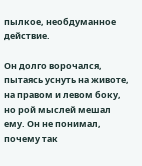пылкое, необдуманное действие.

Он долго ворочался, пытаясь уснуть на животе, на правом и левом боку, но рой мыслей мешал ему. Он не понимал, почему так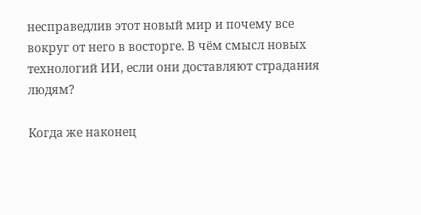несправедлив этот новый мир и почему все вокруг от него в восторге. В чём смысл новых технологий ИИ, если они доставляют страдания людям?

Когда же наконец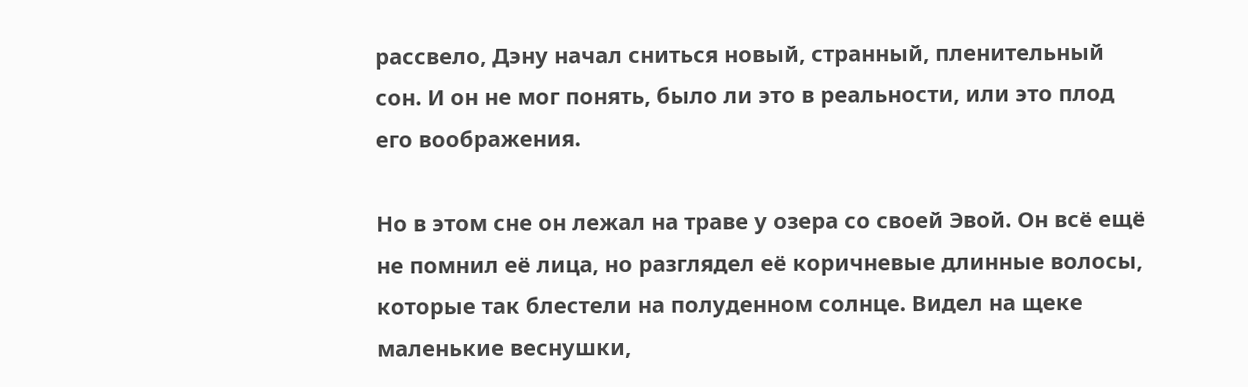рассвело, Дэну начал сниться новый, странный, пленительный сон. И он не мог понять, было ли это в реальности, или это плод его воображения.

Но в этом сне он лежал на траве у озера со своей Эвой. Он всё ещё не помнил её лица, но разглядел её коричневые длинные волосы, которые так блестели на полуденном солнце. Видел на щеке маленькие веснушки,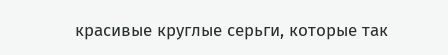красивые круглые серьги, которые так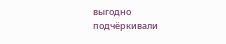выгодно подчёркивали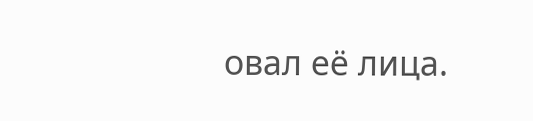овал её лица.